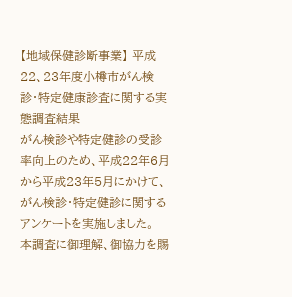【地域保健診断事業】 平成22、23年度小樽市がん検診・特定健康診査に関する実態調査結果
がん検診や特定健診の受診率向上のため、平成22年6月から平成23年5月にかけて、がん検診・特定健診に関するアンケートを実施しました。
本調査に御理解、御協力を賜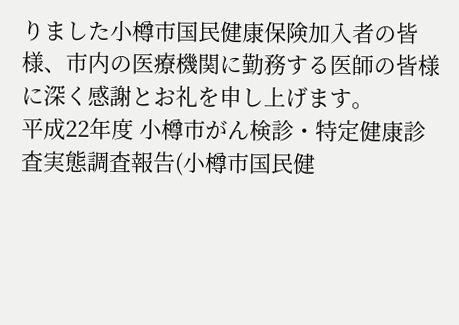りました小樽市国民健康保険加入者の皆様、市内の医療機関に勤務する医師の皆様に深く感謝とお礼を申し上げます。
平成22年度 小樽市がん検診・特定健康診査実態調査報告(小樽市国民健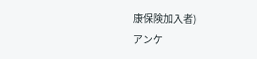康保険加入者)
アンケ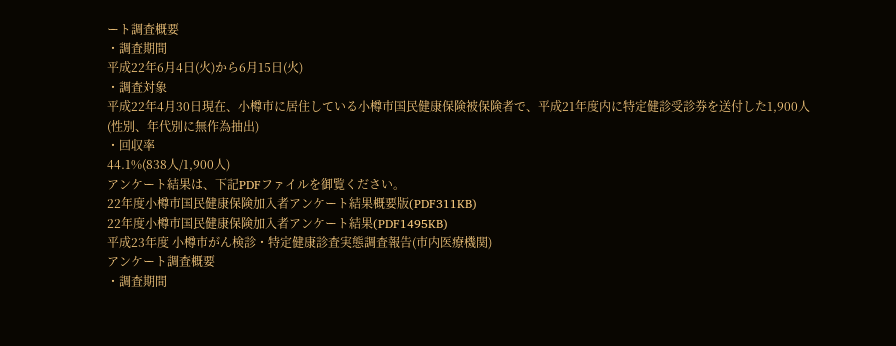ート調査概要
・調査期間
平成22年6月4日(火)から6月15日(火)
・調査対象
平成22年4月30日現在、小樽市に居住している小樽市国民健康保険被保険者で、平成21年度内に特定健診受診券を送付した1,900人
(性別、年代別に無作為抽出)
・回収率
44.1%(838人/1,900人)
アンケート結果は、下記PDFファイルを御覧ください。
22年度小樽市国民健康保険加入者アンケート結果概要版(PDF311KB)
22年度小樽市国民健康保険加入者アンケート結果(PDF1495KB)
平成23年度 小樽市がん検診・特定健康診査実態調査報告(市内医療機関)
アンケート調査概要
・調査期間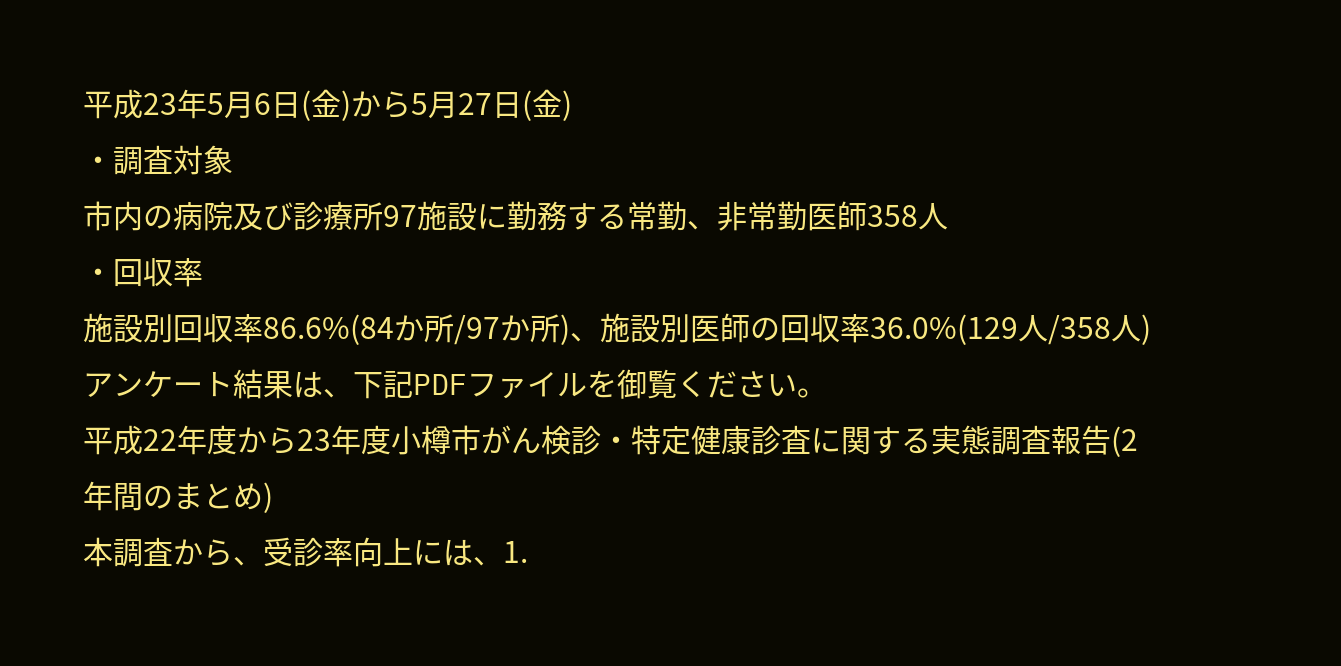平成23年5月6日(金)から5月27日(金)
・調査対象
市内の病院及び診療所97施設に勤務する常勤、非常勤医師358人
・回収率
施設別回収率86.6%(84か所/97か所)、施設別医師の回収率36.0%(129人/358人)
アンケート結果は、下記PDFファイルを御覧ください。
平成22年度から23年度小樽市がん検診・特定健康診査に関する実態調査報告(2年間のまとめ)
本調査から、受診率向上には、1.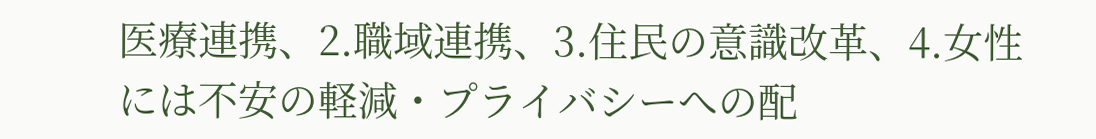医療連携、2.職域連携、3.住民の意識改革、4.女性には不安の軽減・プライバシーへの配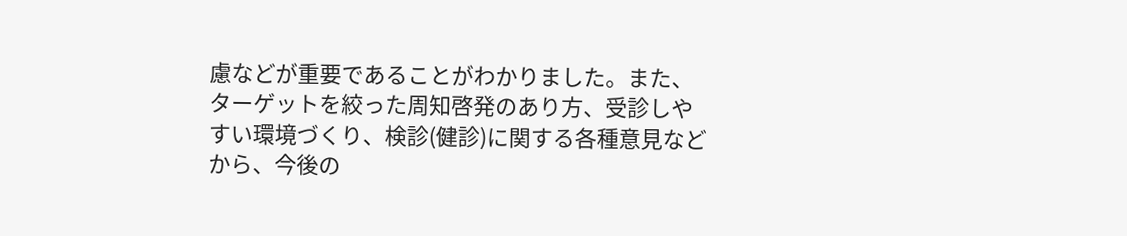慮などが重要であることがわかりました。また、ターゲットを絞った周知啓発のあり方、受診しやすい環境づくり、検診(健診)に関する各種意見などから、今後の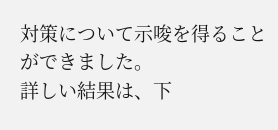対策について示唆を得ることができました。
詳しい結果は、下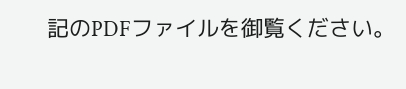記のPDFファイルを御覧ください。